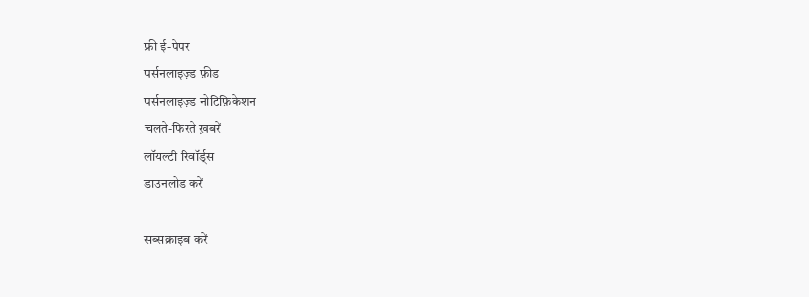फ्री ई-पेपर
पर्सनलाइज़्ड फ़ीड
पर्सनलाइज़्ड नोटिफ़िकेशन
चलते-फिरते ख़बरें
लॉयल्टी रिवॉर्ड्स
डाउनलोड करें

सब्सक्राइब करें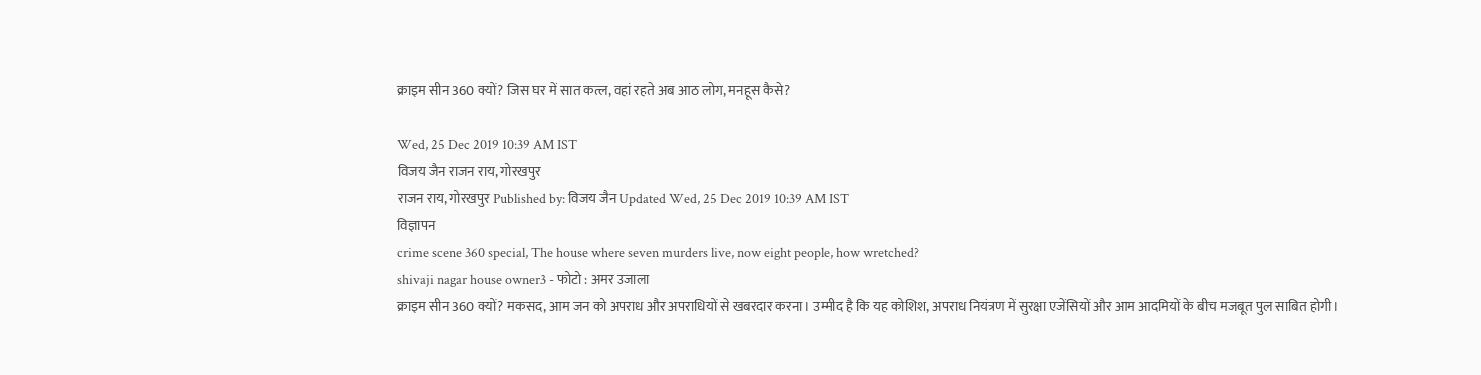क्राइम सीन 360 क्यों? जिस घर में सात कत्ल, वहां रहते अब आठ लोग, मनहूस कैसे?

Wed, 25 Dec 2019 10:39 AM IST
विजय जैन राजन राय, गोरखपुर
राजन राय, गोरखपुर Published by: विजय जैन Updated Wed, 25 Dec 2019 10:39 AM IST
विज्ञापन
crime scene 360 special, The house where seven murders live, now eight people, how wretched?
shivaji nagar house owner3 - फोटो : अमर उजाला
क्राइम सीन 360 क्यों? मकसद, आम जन को अपराध और अपराधियों से खबरदार करना। उम्मीद है कि यह कोशिश, अपराध नियंत्रण में सुरक्षा एजेंसियों और आम आदमियों के बीच मजबूत पुल साबित होगी।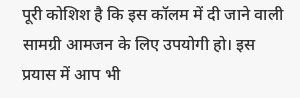पूरी कोशिश है कि इस कॉलम में दी जाने वाली सामग्री आमजन के लिए उपयोगी हो। इस प्रयास में आप भी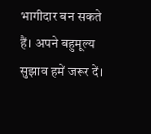भागीदार बन सकते हैं। अपने बहुमूल्य सुझाव हमें जरूर दें।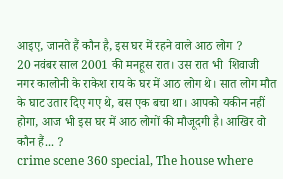आइए, जानते हैं कौन है, इस घर में रहने वाले आठ लोग ?
20 नवंबर साल 2001 की मनहूस रात। उस रात भी  शिवाजी नगर कालोनी के राकेश राय के घर में आठ लोग थे। सात लोग मौत के घाट उतार दिए गए थे, बस एक बचा था। आपको यकीन नहीं होगा, आज भी इस घर में आठ लोगों की मौजूदगी है। आखिर वो कौन हैं... ?
crime scene 360 special, The house where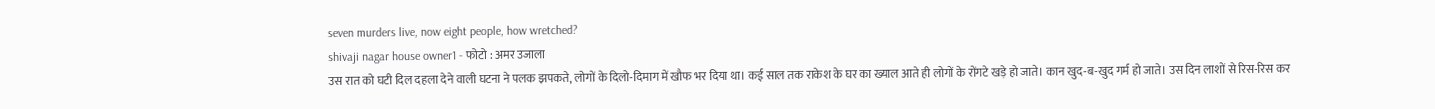seven murders live, now eight people, how wretched?
shivaji nagar house owner1 - फोटो : अमर उजाला
उस रात को घटी दिल दहला देने वाली घटना ने पलक झपकते, लोगों के दिलो-दिमाग में खौफ भर दिया था। कई साल तक राकेश के घर का ख्याल आते ही लोगों के रोंगटे खड़े हो जाते। कान खुद-ब-खुद गर्म हो जाते। उस दिन लाशों से रिस-रिस कर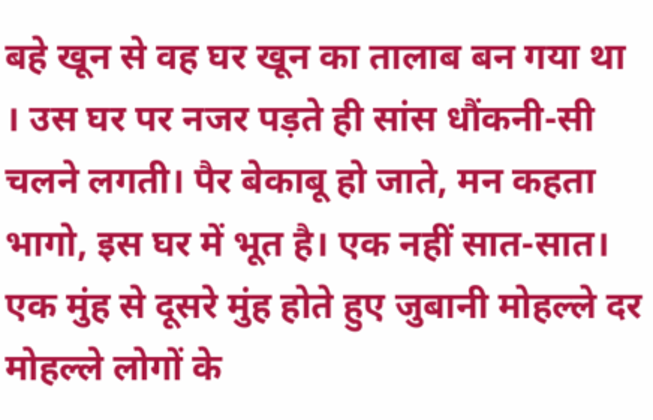बहे खून से वह घर खून का तालाब बन गया था । उस घर पर नजर पड़ते ही सांस धौंकनी-सी चलने लगती। पैर बेकाबू हो जाते, मन कहता भागो, इस घर में भूत है। एक नहीं सात-सात। एक मुंह से दूसरे मुंह होते हुए जुबानी मोहल्ले दर मोहल्ले लोगों के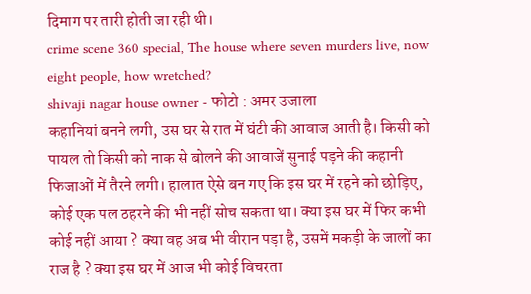दिमाग पर तारी होती जा रही थी।
crime scene 360 special, The house where seven murders live, now eight people, how wretched?
shivaji nagar house owner - फोटो : अमर उजाला
कहानियां बनने लगी, उस घर से रात में घंटी की आवाज आती है। किसी को पायल तो किसी को नाक से बोलने की आवाजें सुनाई पड़ने की कहानी फिजाओं में तैरने लगी। हालात ऐसे बन गए कि इस घर में रहने को छोड़िए, कोई एक पल ठहरने की भी नहीं सोच सकता था। क्या इस घर में फिर कभी कोई नहीं आया ? क्या वह अब भी वीरान पड़ा है, उसमें मकड़ी के जालों का राज है ? क्या इस घर में आज भी कोई विचरता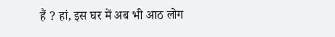हैं ? हां, इस घर में अब भी आठ लोग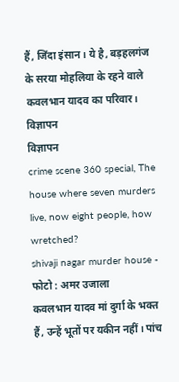हैं, जिंदा इंसान। ये है, बड़हलगंज के सरया मोहलिया के रहने वाले कवलभान यादव का परिवार।
विज्ञापन
विज्ञापन
crime scene 360 special, The house where seven murders live, now eight people, how wretched?
shivaji nagar murder house - फोटो : अमर उजाला
कवलभान यादव मां दुर्गा के भक्त हैं, उन्हें भूतों पर यकीन नहीं। पांच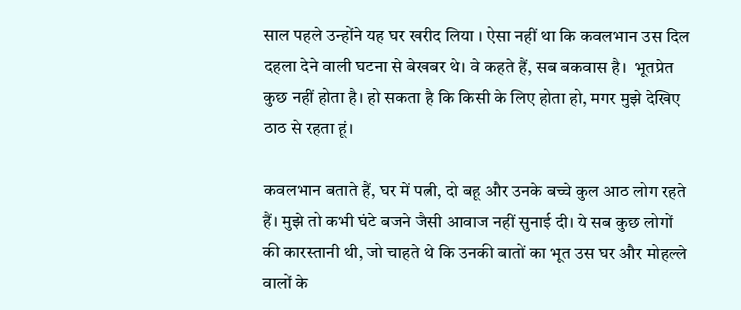साल पहले उन्होंने यह घर खरीद लिया । ऐसा नहीं था कि कवलभान उस दिल दहला देने वाली घटना से बेखबर थे। वे कहते हैं, सब बकवास है।  भूतप्रेत कुछ नहीं होता है। हो सकता है कि किसी के लिए होता हो, मगर मुझे देखिए ठाठ से रहता हूं।

कवलभान बताते हैं, घर में पत्नी, दो बहू और उनके बच्चे कुल आठ लोग रहते हैं। मुझे तो कभी घंटे बजने जैसी आवाज नहीं सुनाई दी। ये सब कुछ लोगों की कारस्तानी थी, जो चाहते थे कि उनकी बातों का भूत उस घर और मोहल्ले वालों के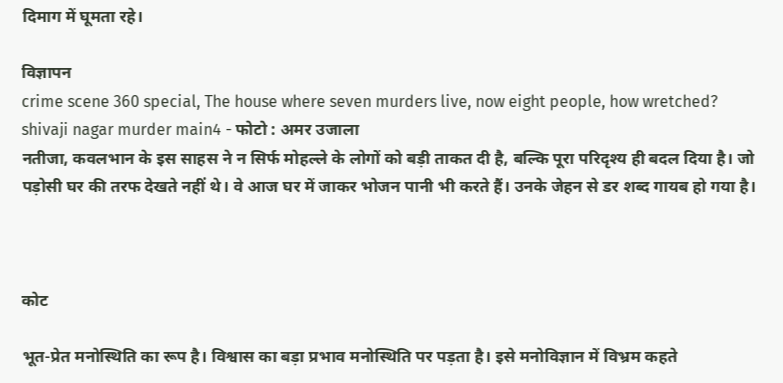दिमाग में घूमता रहे।

विज्ञापन
crime scene 360 special, The house where seven murders live, now eight people, how wretched?
shivaji nagar murder main4 - फोटो : अमर उजाला
नतीजा, कवलभान के इस साहस ने न सिर्फ मोहल्ले के लोगों को बड़ी ताकत दी है, बल्कि पूरा परिदृश्य ही बदल दिया है। जो पड़ोसी घर की तरफ देखते नहीं थे। वे आज घर में जाकर भोजन पानी भी करते हैं। उनके जेहन से डर शब्द गायब हो गया है।



कोट

भूत-प्रेत मनोस्थिति का रूप है। विश्वास का बड़ा प्रभाव मनोस्थिति पर पड़ता है। इसे मनोविज्ञान में विभ्रम कहते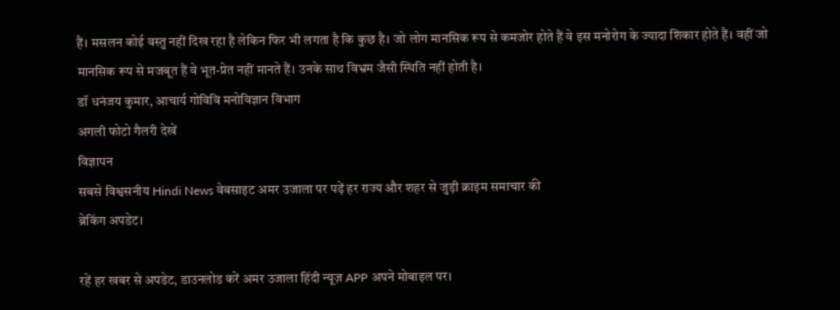हैं। मसलन कोई वस्तु नहीं दिख रहा है लेकिन फिर भी लगता है कि कुछ है। जो लोग मानसिक रूप से कमजोर होते हैं वे इस मनोरोग के ज्यादा शिकार होते हैं। वहीं जो मानसिक रूप से मजबूत हैं वे भूत-प्रेत नहीं मानते हैं। उनके साथ विभ्रम जैसी स्थिति नहीं होती है।
डॉ धनंजय कुमार, आचार्य गोविवि मनोविज्ञान विभाग
अगली फोटो गैलरी देखें
विज्ञापन
सबसे विश्वसनीय Hindi News वेबसाइट अमर उजाला पर पढ़ें हर राज्य और शहर से जुड़ी क्राइम समाचार की
ब्रेकिंग अपडेट।

रहें हर खबर से अपडेट, डाउनलोड करें अमर उजाला हिंदी न्यूज़ APP अपने मोबाइल पर।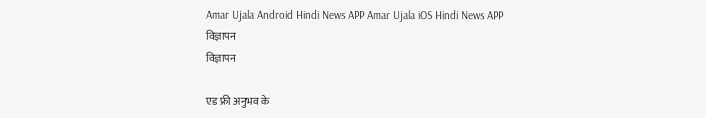Amar Ujala Android Hindi News APP Amar Ujala iOS Hindi News APP
विज्ञापन
विज्ञापन

एड फ्री अनुभव के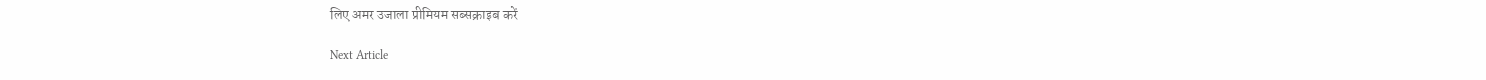लिए अमर उजाला प्रीमियम सब्सक्राइब करें

Next Article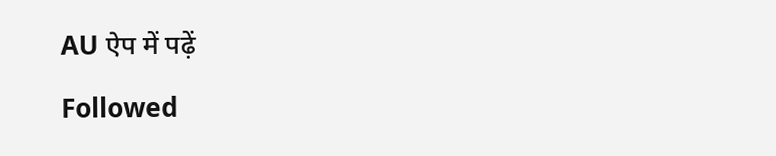AU ऐप में पढ़ें

Followed